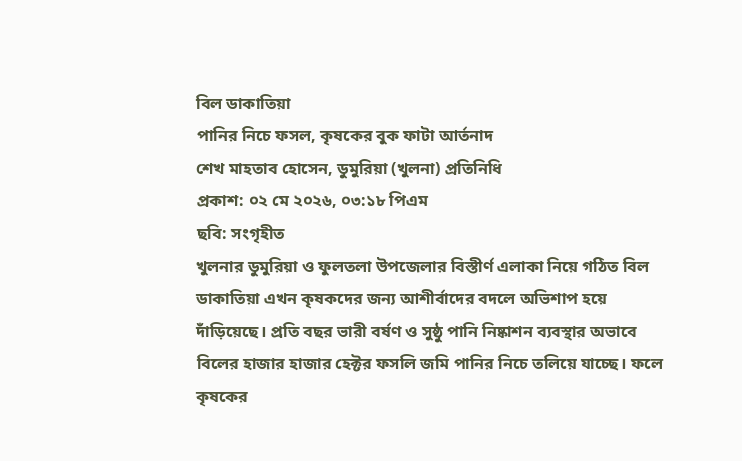বিল ডাকাতিয়া
পানির নিচে ফসল, কৃষকের বুক ফাটা আর্তনাদ
শেখ মাহতাব হোসেন, ডুমুরিয়া (খুলনা) প্রতিনিধি
প্রকাশ: ০২ মে ২০২৬, ০৩:১৮ পিএম
ছবি: সংগৃহীত
খুলনার ডুমুরিয়া ও ফুলতলা উপজেলার বিস্তীর্ণ এলাকা নিয়ে গঠিত বিল ডাকাতিয়া এখন কৃষকদের জন্য আশীর্বাদের বদলে অভিশাপ হয়ে দাঁড়িয়েছে। প্রতি বছর ভারী বর্ষণ ও সুষ্ঠু পানি নিষ্কাশন ব্যবস্থার অভাবে বিলের হাজার হাজার হেক্টর ফসলি জমি পানির নিচে তলিয়ে যাচ্ছে। ফলে কৃষকের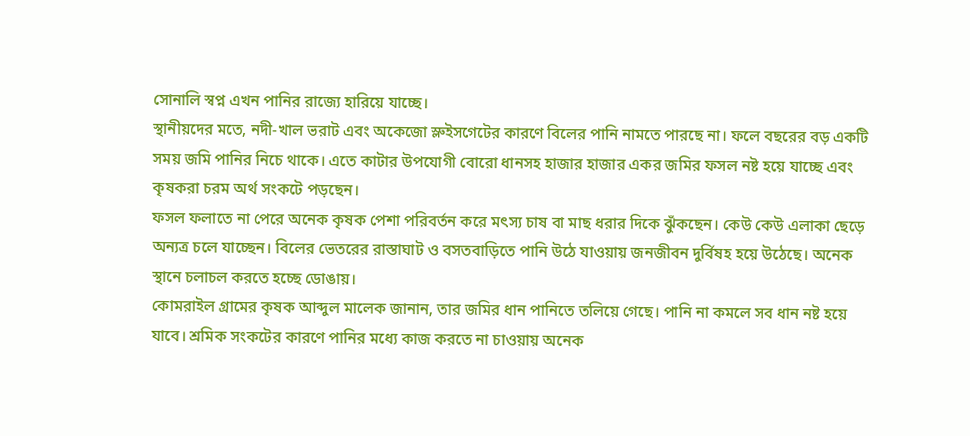সোনালি স্বপ্ন এখন পানির রাজ্যে হারিয়ে যাচ্ছে।
স্থানীয়দের মতে, নদী-খাল ভরাট এবং অকেজো স্লুইসগেটের কারণে বিলের পানি নামতে পারছে না। ফলে বছরের বড় একটি সময় জমি পানির নিচে থাকে। এতে কাটার উপযোগী বোরো ধানসহ হাজার হাজার একর জমির ফসল নষ্ট হয়ে যাচ্ছে এবং কৃষকরা চরম অর্থ সংকটে পড়ছেন।
ফসল ফলাতে না পেরে অনেক কৃষক পেশা পরিবর্তন করে মৎস্য চাষ বা মাছ ধরার দিকে ঝুঁকছেন। কেউ কেউ এলাকা ছেড়ে অন্যত্র চলে যাচ্ছেন। বিলের ভেতরের রাস্তাঘাট ও বসতবাড়িতে পানি উঠে যাওয়ায় জনজীবন দুর্বিষহ হয়ে উঠেছে। অনেক স্থানে চলাচল করতে হচ্ছে ডোঙায়।
কোমরাইল গ্রামের কৃষক আব্দুল মালেক জানান, তার জমির ধান পানিতে তলিয়ে গেছে। পানি না কমলে সব ধান নষ্ট হয়ে যাবে। শ্রমিক সংকটের কারণে পানির মধ্যে কাজ করতে না চাওয়ায় অনেক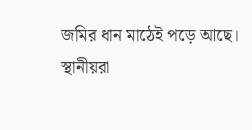জমির ধান মাঠেই পড়ে আছে।
স্থানীয়রা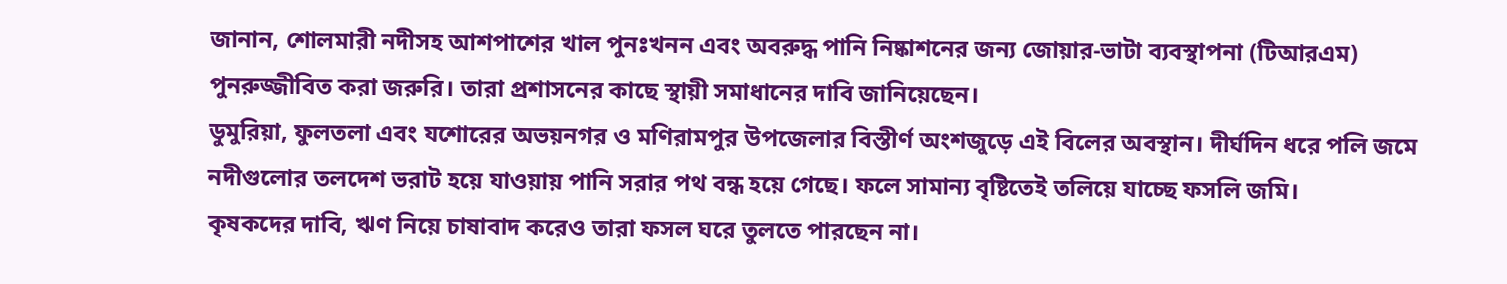জানান, শোলমারী নদীসহ আশপাশের খাল পুনঃখনন এবং অবরুদ্ধ পানি নিষ্কাশনের জন্য জোয়ার-ভাটা ব্যবস্থাপনা (টিআরএম) পুনরুজ্জীবিত করা জরুরি। তারা প্রশাসনের কাছে স্থায়ী সমাধানের দাবি জানিয়েছেন।
ডুমুরিয়া, ফুলতলা এবং যশোরের অভয়নগর ও মণিরামপুর উপজেলার বিস্তীর্ণ অংশজুড়ে এই বিলের অবস্থান। দীর্ঘদিন ধরে পলি জমে নদীগুলোর তলদেশ ভরাট হয়ে যাওয়ায় পানি সরার পথ বন্ধ হয়ে গেছে। ফলে সামান্য বৃষ্টিতেই তলিয়ে যাচ্ছে ফসলি জমি।
কৃষকদের দাবি, ঋণ নিয়ে চাষাবাদ করেও তারা ফসল ঘরে তুলতে পারছেন না।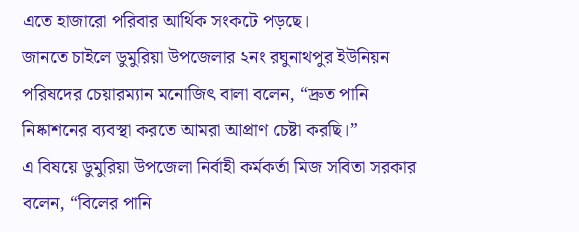এতে হাজারো পরিবার আর্থিক সংকটে পড়ছে।
জানতে চাইলে ডুমুরিয়া উপজেলার ২নং রঘুনাথপুর ইউনিয়ন পরিষদের চেয়ারম্যান মনোজিৎ বালা বলেন, “দ্রুত পানি নিষ্কাশনের ব্যবস্থা করতে আমরা আপ্রাণ চেষ্টা করছি।”
এ বিষয়ে ডুমুরিয়া উপজেলা নির্বাহী কর্মকর্তা মিজ সবিতা সরকার বলেন, “বিলের পানি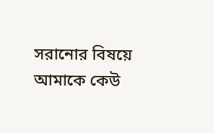সরানোর বিষয়ে আমাকে কেউ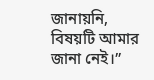জানায়নি, বিষয়টি আমার জানা নেই।”